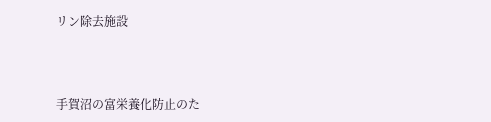リン除去施設



手賀沼の富栄養化防止のた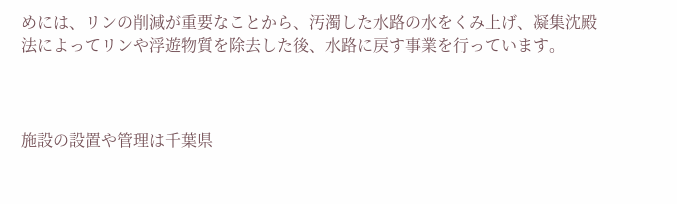めには、リンの削減が重要なことから、汚濁した水路の水をくみ上げ、凝集沈殿法によってリンや浮遊物質を除去した後、水路に戻す事業を行っています。



施設の設置や管理は千葉県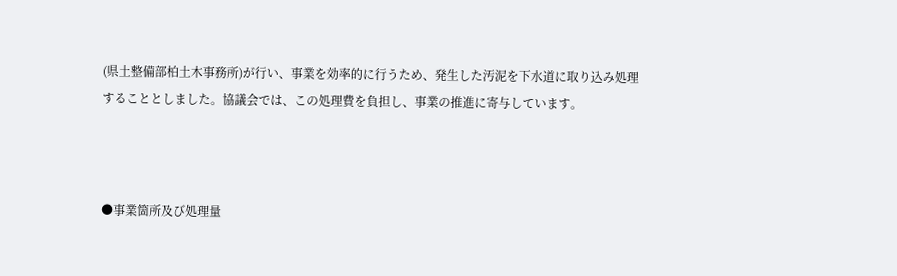(県土整備部柏土木事務所)が行い、事業を効率的に行うため、発生した汚泥を下水道に取り込み処理することとしました。協議会では、この処理費を負担し、事業の推進に寄与しています。



●事業箇所及び処理量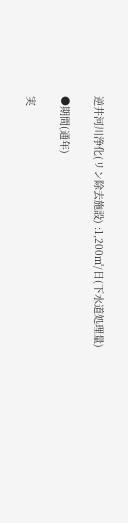逆井河川浄化(リン除去施設) :1,200㎥/日(下水道処理量)

●期間(通年)

実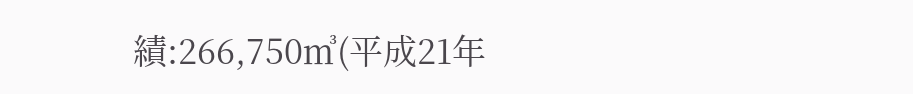績:266,750㎥(平成21年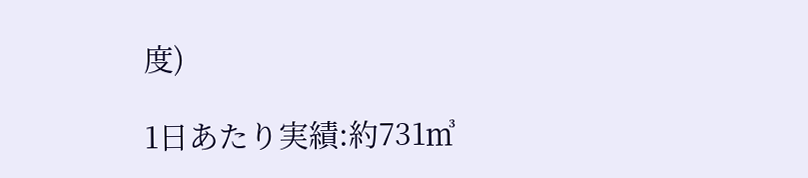度)

1日あたり実績:約731㎥